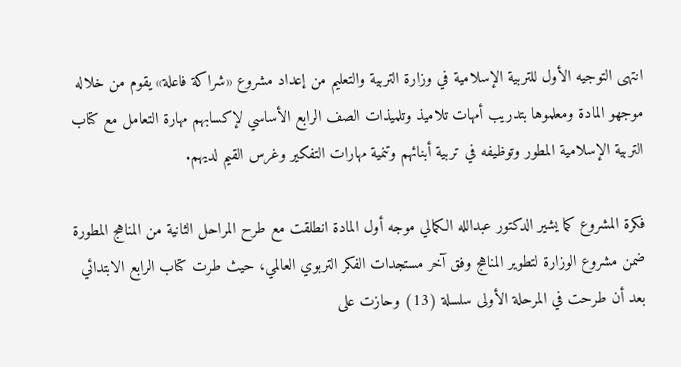انتهى التوجيه الأول للتربية الإسلامية في وزارة التربية والتعليم من إعداد مشروع «شراكة فاعلة» يقوم من خلاله موجهو المادة ومعلموها بتدريب أمهات تلاميذ وتلميذات الصف الرابع الأساسي لإكسابهم مهارة التعامل مع كتاب التربية الإسلامية المطور وتوظيفه في تربية أبنائهم وتنمية مهارات التفكير وغرس القيم لديهم.

فكرة المشروع كما يشير الدكتور عبدالله الكمالي موجه أول المادة انطلقت مع طرح المراحل الثانية من المناهج المطورة ضمن مشروع الوزارة لتطوير المناهج وفق آخر مستجدات الفكر التربوي العالمي، حيث طرت كتاب الرابع الابتدائي بعد أن طرحت في المرحلة الأولى سلسلة (13) وحازت على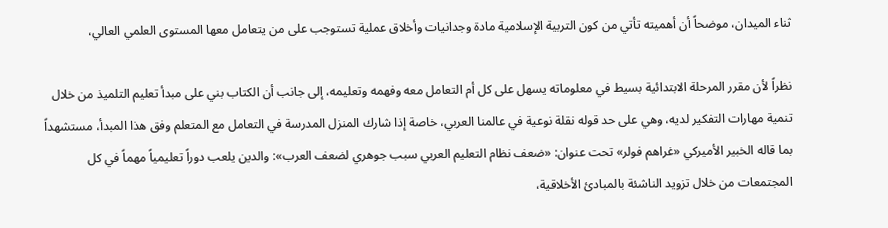ثناء الميدان، موضحاً أن أهميته تأتي من كون التربية الإسلامية مادة وجدانيات وأخلاق عملية تستوجب على من يتعامل معها المستوى العلمي العالي،

نظراً لأن مقرر المرحلة الابتدائية بسيط في معلوماته يسهل على كل أم التعامل معه وفهمه وتعليمه، إلى جانب أن الكتاب بني على مبدأ تعليم التلميذ من خلال تنمية مهارات التفكير لديه، وهي على حد قوله نقلة نوعية في عالمنا العربي، خاصة إذا شارك المنزل المدرسة في التعامل مع المتعلم وفق هذا المبدأ، مستشهداً بما قاله الخبير الأميركي «غراهم فولر» تحت عنوان: «ضعف نظام التعليم العربي سبب جوهري لضعف العرب»: والدين يلعب دوراً تعليمياً مهماً في كل المجتمعات من خلال تزويد الناشئة بالمبادئ الأخلاقية،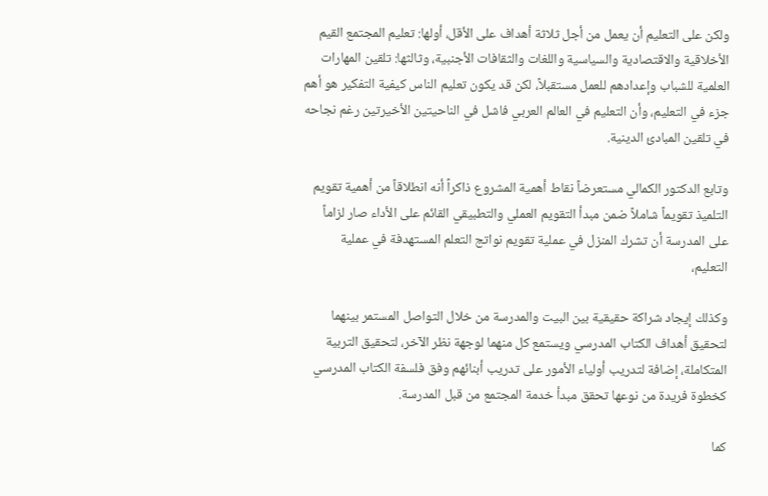ولكن على التعليم أن يعمل من أجل ثلاثة أهداف على الأقل، أولها: تعليم المجتمع القيم الأخلاقية والاقتصادية والسياسية واللغات والثقافات الأجنبية، وثالثها: تلقين المهارات العلمية للشباب وإعدادهم للعمل مستقبلاً، لكن قد يكون تعليم الناس كيفية التفكير هو أهم جزء في التعليم، وأن التعليم في العالم العربي فاشل في الناحيتين الأخيرتين رغم نجاحه في تلقين المبادئ الدينية.

وتابع الدكتور الكمالي مستعرضاً نقاط أهمية المشروع ذاكراً أنه انطلاقاً من أهمية تقويم التلميذ تقويماً شاملاً ضمن مبدأ التقويم العملي والتطبيقي القائم على الأداء صار لزاماً على المدرسة أن تشرك المنزل في عملية تقويم نواتج التعلم المستهدفة في عملية التعليم،

وكذلك إيجاد شراكة حقيقية بين البيت والمدرسة من خلال التواصل المستمر بينهما لتحقيق أهداف الكتاب المدرسي ويستمع كل منهما لوجهة نظر الآخر، لتحقيق التربية المتكاملة، إضافة لتدريب أولياء الأمور على تدريب أبنائهم وفق فلسفة الكتاب المدرسي كخطوة فريدة من نوعها تحقق مبدأ خدمة المجتمع من قبل المدرسة.

كما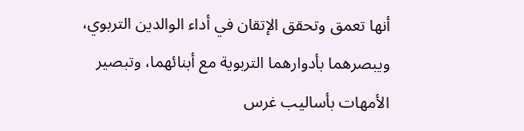أنها تعمق وتحقق الإتقان في أداء الوالدين التربوي، ويبصرهما بأدوارهما التربوية مع أبنائهما، وتبصير الأمهات بأساليب غرس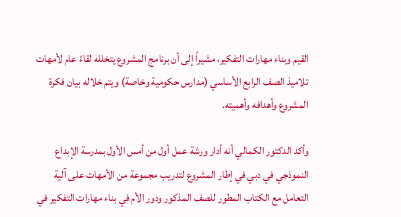القيم وبناء مهارات التفكير، مشيراً إلى أن برنامج المشروع يتخلله لقاءً عام لأمهات تلاميذ الصف الرابع الأساسي (مدارس حكومية وخاصة) ويتم خلاله بيان فكرة المشروع وأهدافه وأهميته.

وأكد الدكتور الكمالي أنه أدار ورشة عمل أول من أمس الأول بمدرسة الإبداع النموذجي في دبي في إطار المشروع لتدريب مجموعة من الأمهات على آلية التعامل مع الكتاب المطور للصف المذكور ودور الأم في بناء مهارات التفكير في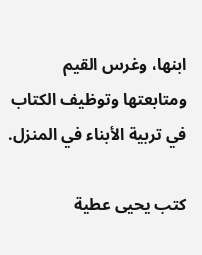ابنها، وغرس القيم ومتابعتها وتوظيف الكتاب في تربية الأبناء في المنزل.

كتب يحيى عطية